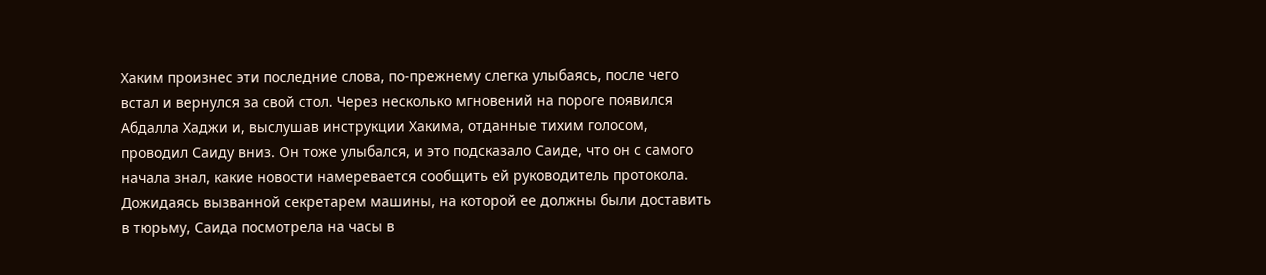Хаким произнес эти последние слова, по-прежнему слегка улыбаясь, после чего встал и вернулся за свой стол. Через несколько мгновений на пороге появился Абдалла Хаджи и, выслушав инструкции Хакима, отданные тихим голосом, проводил Саиду вниз. Он тоже улыбался, и это подсказало Саиде, что он с самого начала знал, какие новости намеревается сообщить ей руководитель протокола. Дожидаясь вызванной секретарем машины, на которой ее должны были доставить в тюрьму, Саида посмотрела на часы в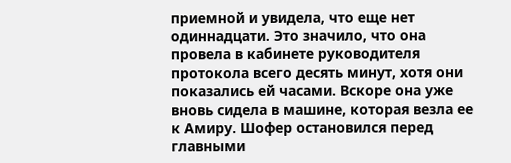приемной и увидела, что еще нет одиннадцати. Это значило, что она провела в кабинете руководителя протокола всего десять минут, хотя они показались ей часами. Вскоре она уже вновь сидела в машине, которая везла ее к Амиру. Шофер остановился перед главными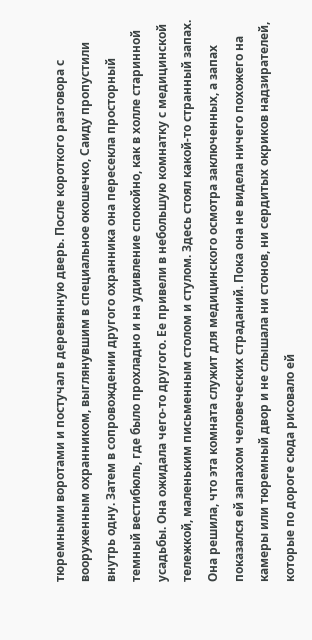тюремными воротами и постучал в деревянную дверь. После короткого разговора с вооруженным охранником, выглянувшим в специальное окошечко, Саиду пропустили внутрь одну. Затем в сопровождении другого охранника она пересекла просторный темный вестибюль, где было прохладно и на удивление спокойно, как в холле старинной усадьбы. Она ожидала чего-то другого. Ее привели в небольшую комнатку с медицинской тележкой, маленьким письменным столом и стулом. Здесь стоял какой-то странный запах. Она решила, что эта комната служит для медицинского осмотра заключенных, а запах показался ей запахом человеческих страданий. Пока она не видела ничего похожего на камеры или тюремный двор и не слышала ни стонов, ни сердитых окриков надзирателей, которые по дороге сюда рисовало ей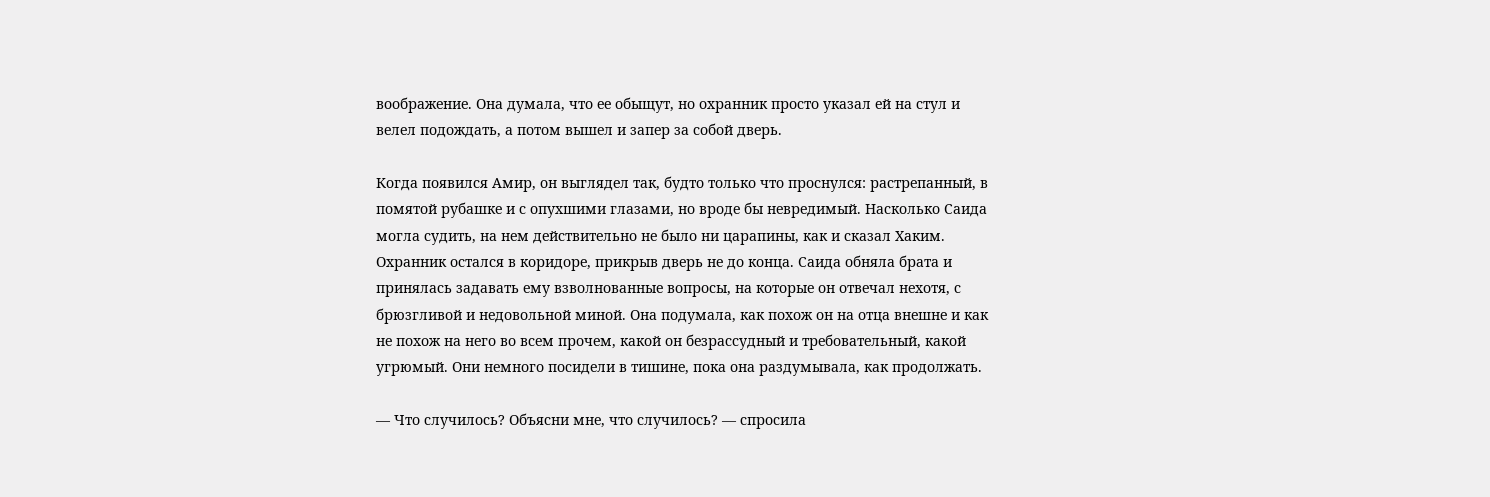воображение. Она думала, что ее обыщут, но охранник просто указал ей на стул и велел подождать, а потом вышел и запер за собой дверь.

Когда появился Амир, он выглядел так, будто только что проснулся: растрепанный, в помятой рубашке и с опухшими глазами, но вроде бы невредимый. Насколько Саида могла судить, на нем действительно не было ни царапины, как и сказал Хаким. Охранник остался в коридоре, прикрыв дверь не до конца. Саида обняла брата и принялась задавать ему взволнованные вопросы, на которые он отвечал нехотя, с брюзгливой и недовольной миной. Она подумала, как похож он на отца внешне и как не похож на него во всем прочем, какой он безрассудный и требовательный, какой угрюмый. Они немного посидели в тишине, пока она раздумывала, как продолжать.

— Что случилось? Объясни мне, что случилось? — спросила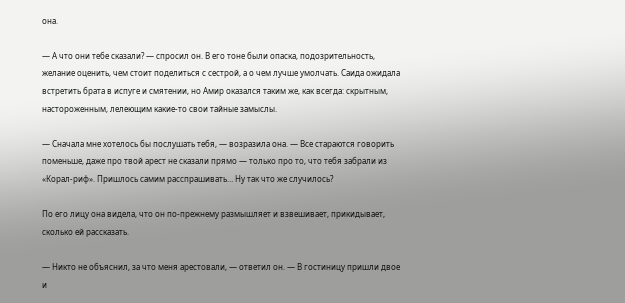она.

— А что они тебе сказали? — спросил он. В его тоне были опаска, подозрительность, желание оценить, чем стоит поделиться с сестрой, а о чем лучше умолчать. Саида ожидала встретить брата в испуге и смятении, но Амир оказался таким же, как всегда: скрытным, настороженным, лелеющим какие-то свои тайные замыслы.

— Сначала мне хотелось бы послушать тебя, — возразила она. — Все стараются говорить поменьше, даже про твой арест не сказали прямо — только про то, что тебя забрали из «Корал-риф». Пришлось самим расспрашивать… Ну так что же случилось?

По его лицу она видела, что он по-прежнему размышляет и взвешивает, прикидывает, сколько ей рассказать.

— Никто не объяснил, за что меня арестовали, — ответил он. — В гостиницу пришли двое и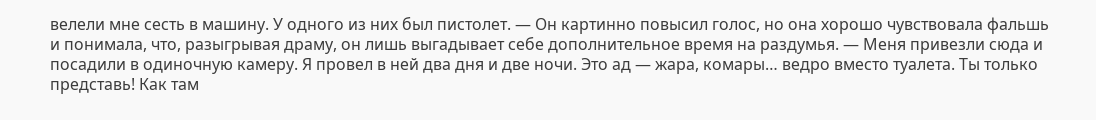велели мне сесть в машину. У одного из них был пистолет. — Он картинно повысил голос, но она хорошо чувствовала фальшь и понимала, что, разыгрывая драму, он лишь выгадывает себе дополнительное время на раздумья. — Меня привезли сюда и посадили в одиночную камеру. Я провел в ней два дня и две ночи. Это ад — жара, комары… ведро вместо туалета. Ты только представь! Как там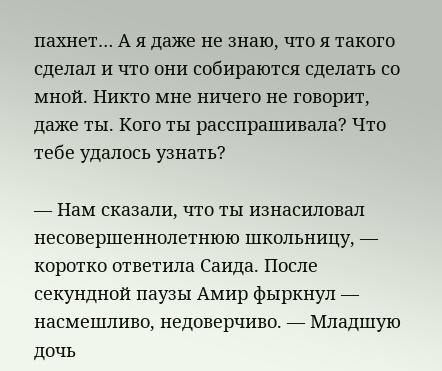пахнет… А я даже не знаю, что я такого сделал и что они собираются сделать со мной. Никто мне ничего не говорит, даже ты. Кого ты расспрашивала? Что тебе удалось узнать?

— Нам сказали, что ты изнасиловал несовершеннолетнюю школьницу, — коротко ответила Саида. После секундной паузы Амир фыркнул — насмешливо, недоверчиво. — Младшую дочь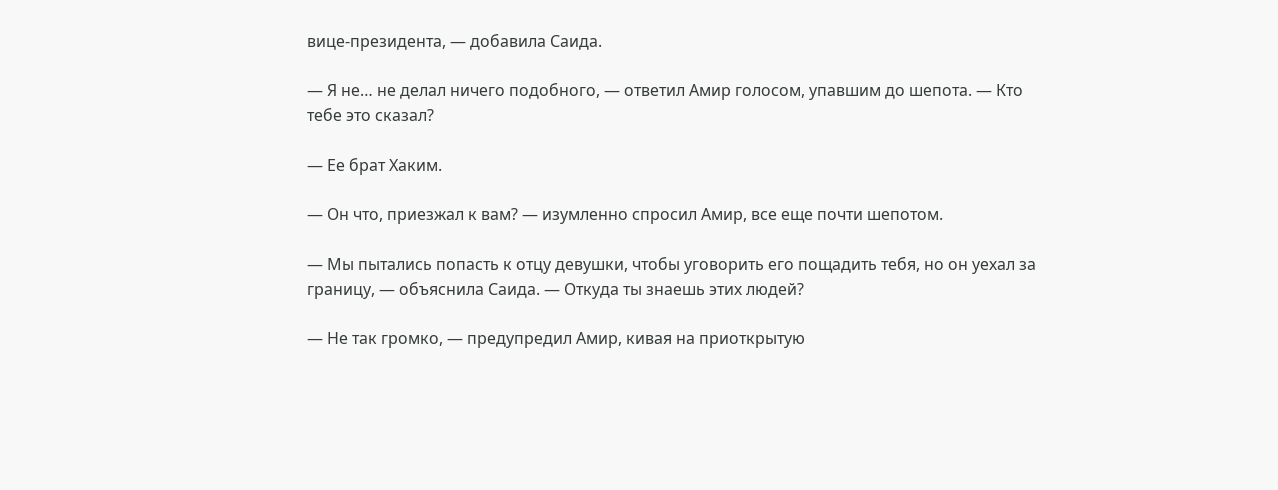вице-президента, — добавила Саида.

— Я не… не делал ничего подобного, — ответил Амир голосом, упавшим до шепота. — Кто тебе это сказал?

— Ее брат Хаким.

— Он что, приезжал к вам? — изумленно спросил Амир, все еще почти шепотом.

— Мы пытались попасть к отцу девушки, чтобы уговорить его пощадить тебя, но он уехал за границу, — объяснила Саида. — Откуда ты знаешь этих людей?

— Не так громко, — предупредил Амир, кивая на приоткрытую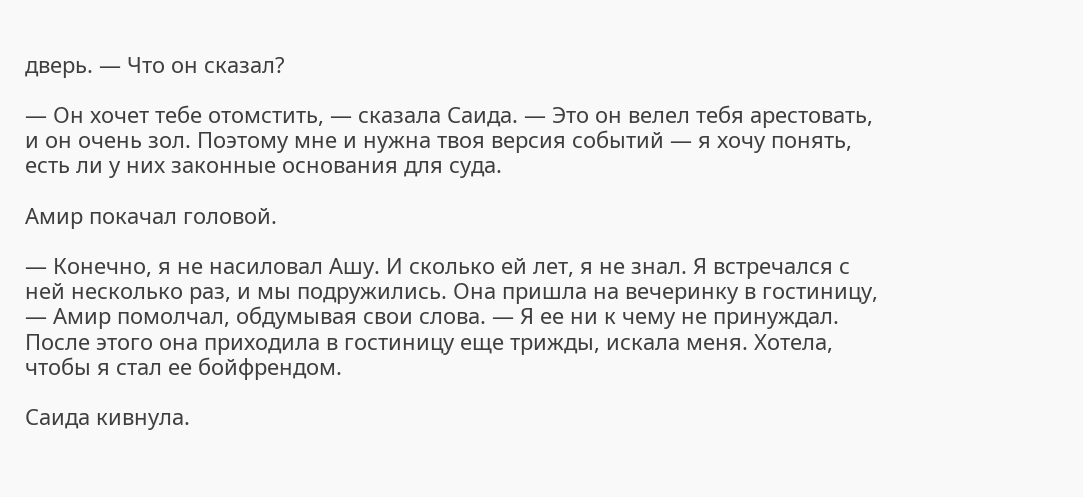дверь. — Что он сказал?

— Он хочет тебе отомстить, — сказала Саида. — Это он велел тебя арестовать, и он очень зол. Поэтому мне и нужна твоя версия событий — я хочу понять, есть ли у них законные основания для суда.

Амир покачал головой.

— Конечно, я не насиловал Ашу. И сколько ей лет, я не знал. Я встречался с ней несколько раз, и мы подружились. Она пришла на вечеринку в гостиницу, — Амир помолчал, обдумывая свои слова. — Я ее ни к чему не принуждал. После этого она приходила в гостиницу еще трижды, искала меня. Хотела, чтобы я стал ее бойфрендом.

Саида кивнула.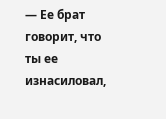— Ее брат говорит, что ты ее изнасиловал,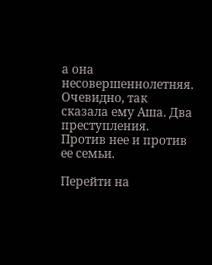а она несовершеннолетняя. Очевидно, так сказала ему Аша. Два преступления. Против нее и против ее семьи.

Перейти на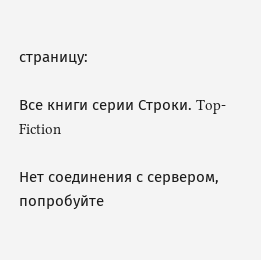страницу:

Все книги серии Строки. Top-Fiction

Нет соединения с сервером, попробуйте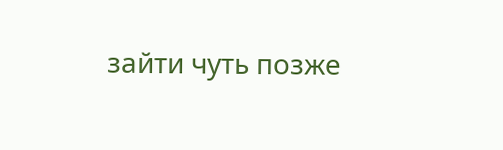зайти чуть позже